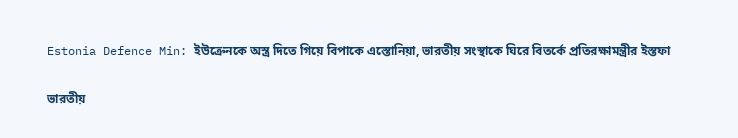Estonia Defence Min: ইউক্রেনকে অস্ত্র দিতে গিয়ে বিপাকে এস্তোনিয়া, ভারতীয় সংস্থাকে ঘিরে বিতর্কে প্রতিরক্ষামন্ত্রীর ইস্তফা

ভারতীয়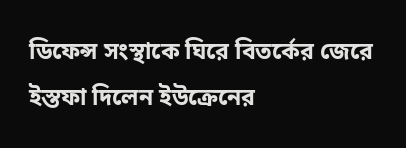ডিফেন্স সংস্থাকে ঘিরে বিতর্কের জেরে ইস্তফা দিলেন ইউক্রেনের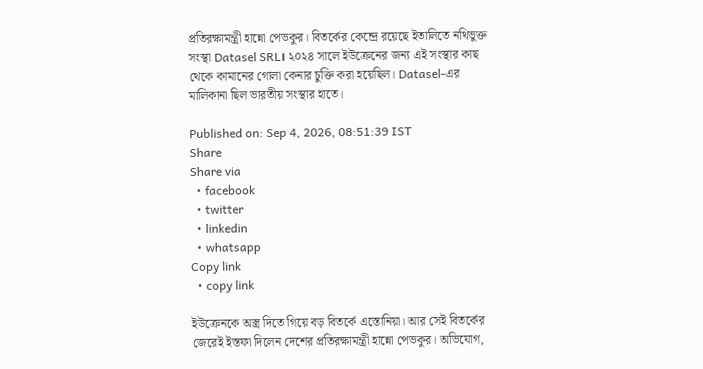প্রতিরক্ষামন্ত্রী হান্নো পেভকুর। বিতর্কের কেন্দ্রে রয়েছে ইতালিতে নথিভুক্ত সংস্থা Datasel SRL। ২০২৪ সালে ইউক্রেনের জন্য এই সংস্থার কাছ থেকে কামানের গোলা কেনার চুক্তি করা হয়েছিল। Datasel-এর মালিকানা ছিল ভারতীয় সংস্থার হাতে।

Published on: Sep 4, 2026, 08:51:39 IST
Share
Share via
  • facebook
  • twitter
  • linkedin
  • whatsapp
Copy link
  • copy link

ইউক্রেনকে অস্ত্র দিতে গিয়ে বড় বিতর্কে এস্তোনিয়া। আর সেই বিতর্কের জেরেই ইস্তফা দিলেন দেশের প্রতিরক্ষামন্ত্রী হান্নো পেভকুর। অভিযোগ,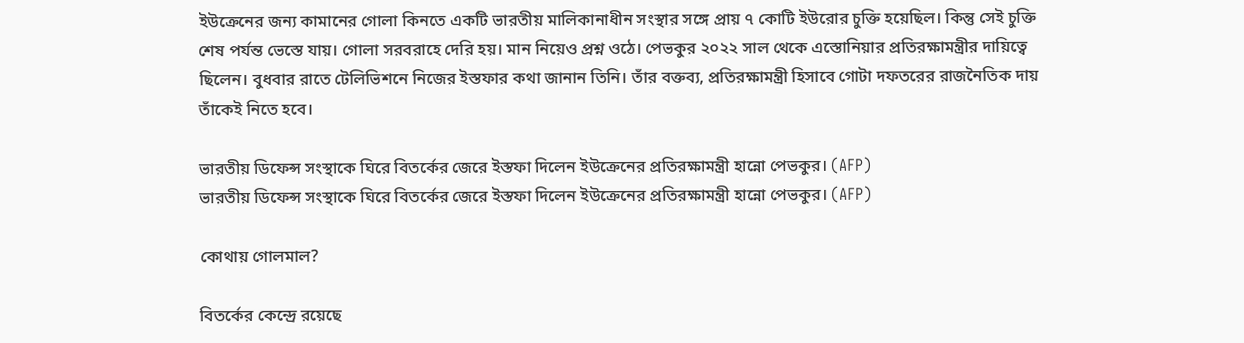ইউক্রেনের জন্য কামানের গোলা কিনতে একটি ভারতীয় মালিকানাধীন সংস্থার সঙ্গে প্রায় ৭ কোটি ইউরোর চুক্তি হয়েছিল। কিন্তু সেই চুক্তি শেষ পর্যন্ত ভেস্তে যায়। গোলা সরবরাহে দেরি হয়। মান নিয়েও প্রশ্ন ওঠে। পেভকুর ২০২২ সাল থেকে এস্তোনিয়ার প্রতিরক্ষামন্ত্রীর দায়িত্বে ছিলেন। বুধবার রাতে টেলিভিশনে নিজের ইস্তফার কথা জানান তিনি। তাঁর বক্তব্য, প্রতিরক্ষামন্ত্রী হিসাবে গোটা দফতরের রাজনৈতিক দায় তাঁকেই নিতে হবে।

ভারতীয় ডিফেন্স সংস্থাকে ঘিরে বিতর্কের জেরে ইস্তফা দিলেন ইউক্রেনের প্রতিরক্ষামন্ত্রী হান্নো পেভকুর। (AFP)
ভারতীয় ডিফেন্স সংস্থাকে ঘিরে বিতর্কের জেরে ইস্তফা দিলেন ইউক্রেনের প্রতিরক্ষামন্ত্রী হান্নো পেভকুর। (AFP)

কোথায় গোলমাল?

বিতর্কের কেন্দ্রে রয়েছে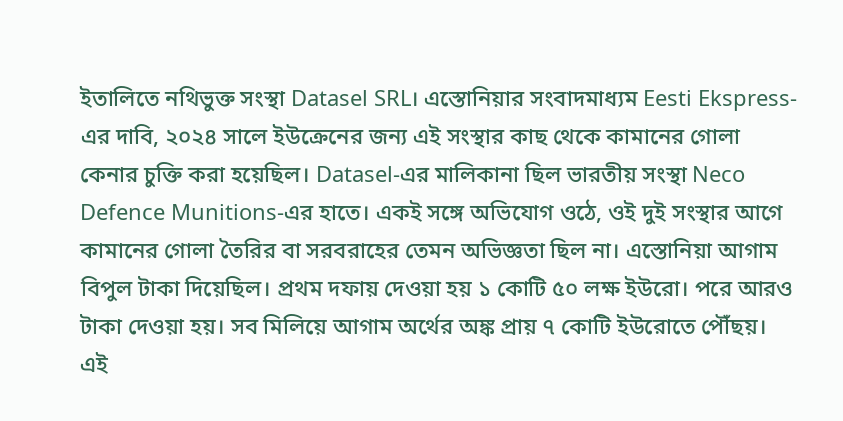ইতালিতে নথিভুক্ত সংস্থা Datasel SRL। এস্তোনিয়ার সংবাদমাধ্যম Eesti Ekspress-এর দাবি, ২০২৪ সালে ইউক্রেনের জন্য এই সংস্থার কাছ থেকে কামানের গোলা কেনার চুক্তি করা হয়েছিল। Datasel-এর মালিকানা ছিল ভারতীয় সংস্থা Neco Defence Munitions-এর হাতে। একই সঙ্গে অভিযোগ ওঠে, ওই দুই সংস্থার আগে কামানের গোলা তৈরির বা সরবরাহের তেমন অভিজ্ঞতা ছিল না। এস্তোনিয়া আগাম বিপুল টাকা দিয়েছিল। প্রথম দফায় দেওয়া হয় ১ কোটি ৫০ লক্ষ ইউরো। পরে আরও টাকা দেওয়া হয়। সব মিলিয়ে আগাম অর্থের অঙ্ক প্রায় ৭ কোটি ইউরোতে পৌঁছয়। এই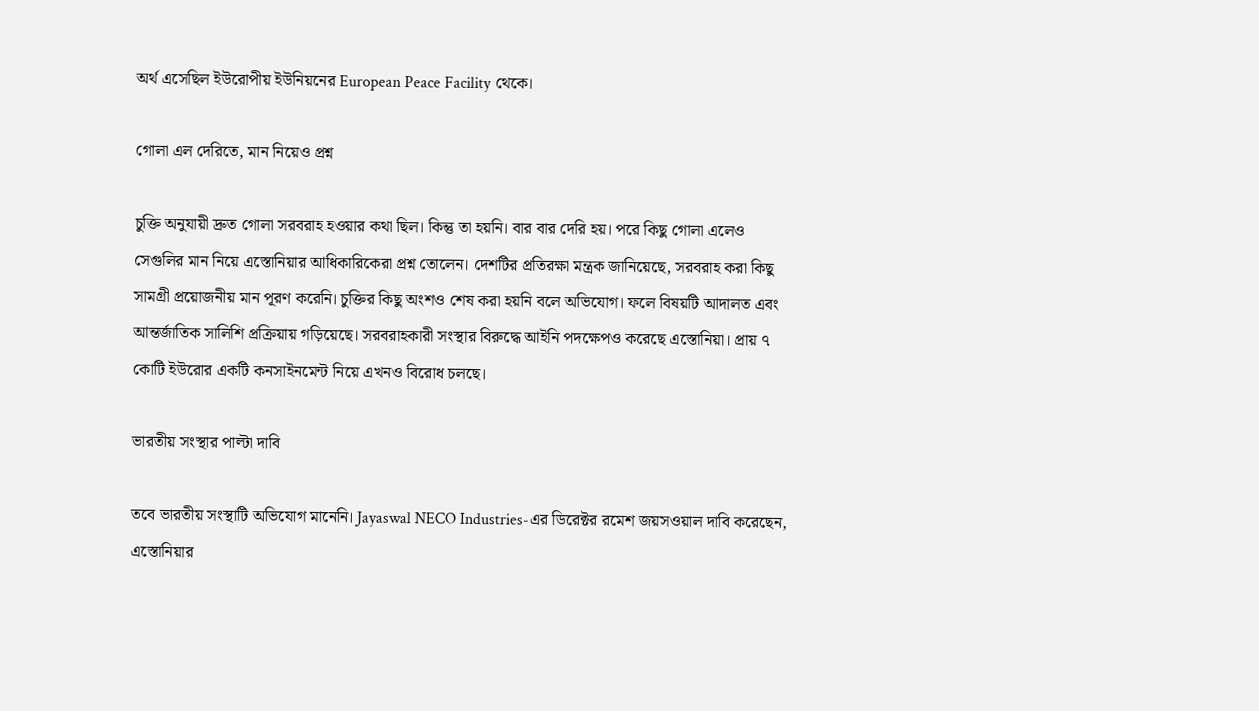অর্থ এসেছিল ইউরোপীয় ইউনিয়নের European Peace Facility থেকে।

গোলা এল দেরিতে, মান নিয়েও প্রশ্ন

চুক্তি অনুযায়ী দ্রুত গোলা সরবরাহ হওয়ার কথা ছিল। কিন্তু তা হয়নি। বার বার দেরি হয়। পরে কিছু গোলা এলেও সেগুলির মান নিয়ে এস্তোনিয়ার আধিকারিকেরা প্রশ্ন তোলেন। দেশটির প্রতিরক্ষা মন্ত্রক জানিয়েছে, সরবরাহ করা কিছু সামগ্রী প্রয়োজনীয় মান পূরণ করেনি। চুক্তির কিছু অংশও শেষ করা হয়নি বলে অভিযোগ। ফলে বিষয়টি আদালত এবং আন্তর্জাতিক সালিশি প্রক্রিয়ায় গড়িয়েছে। সরবরাহকারী সংস্থার বিরুদ্ধে আইনি পদক্ষেপও করেছে এস্তোনিয়া। প্রায় ৭ কোটি ইউরোর একটি কনসাইনমেন্ট নিয়ে এখনও বিরোধ চলছে।

ভারতীয় সংস্থার পাল্টা দাবি

তবে ভারতীয় সংস্থাটি অভিযোগ মানেনি। Jayaswal NECO Industries-এর ডিরেক্টর রমেশ জয়সওয়াল দাবি করেছেন, এস্তোনিয়ার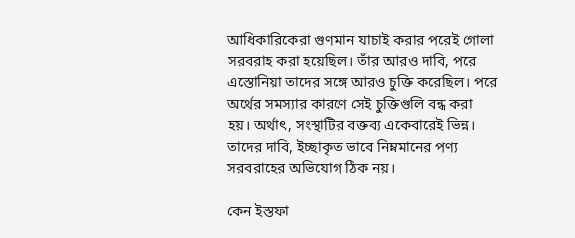আধিকারিকেরা গুণমান যাচাই করার পরেই গোলা সরবরাহ করা হয়েছিল। তাঁর আরও দাবি, পরে এস্তোনিয়া তাদের সঙ্গে আরও চুক্তি করেছিল। পরে অর্থের সমস্যার কারণে সেই চুক্তিগুলি বন্ধ করা হয়। অর্থাৎ, সংস্থাটির বক্তব্য একেবারেই ভিন্ন। তাদের দাবি, ইচ্ছাকৃত ভাবে নিম্নমানের পণ্য সরবরাহের অভিযোগ ঠিক নয়।

কেন ইস্তফা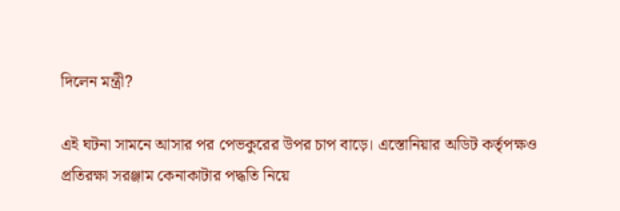দিলেন মন্ত্রী?

এই ঘটনা সামনে আসার পর পেভকুরের উপর চাপ বাড়ে। এস্তোনিয়ার অডিট কর্তৃপক্ষও প্রতিরক্ষা সরঞ্জাম কেনাকাটার পদ্ধতি নিয়ে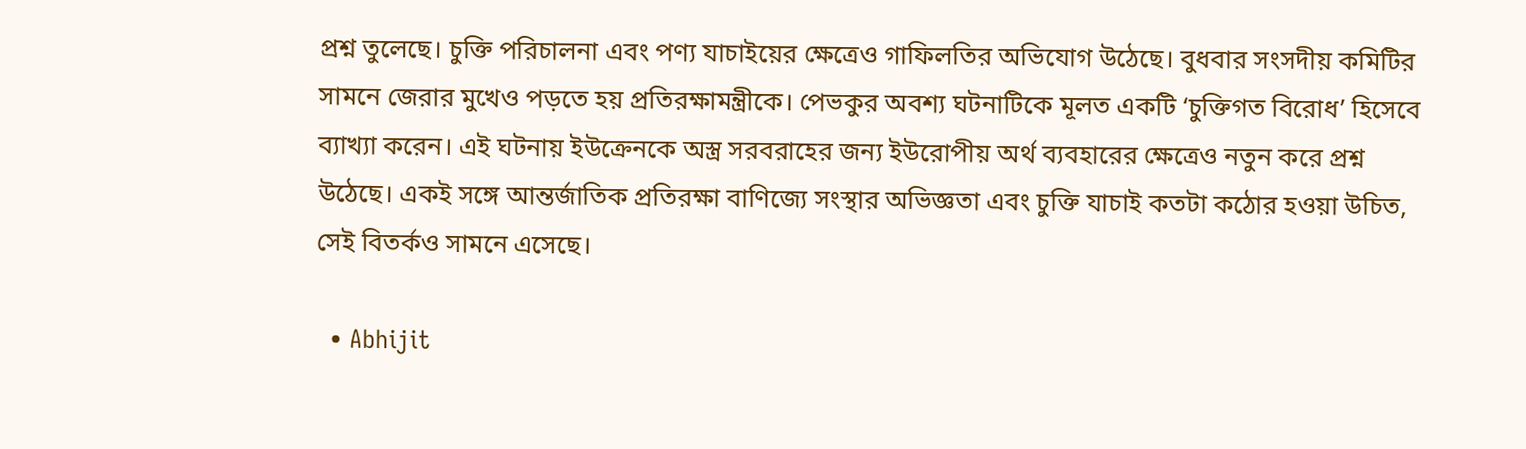প্রশ্ন তুলেছে। চুক্তি পরিচালনা এবং পণ্য যাচাইয়ের ক্ষেত্রেও গাফিলতির অভিযোগ উঠেছে। বুধবার সংসদীয় কমিটির সামনে জেরার মুখেও পড়তে হয় প্রতিরক্ষামন্ত্রীকে। পেভকুর অবশ্য ঘটনাটিকে মূলত একটি ‘চুক্তিগত বিরোধ’ হিসেবে ব্যাখ্যা করেন। এই ঘটনায় ইউক্রেনকে অস্ত্র সরবরাহের জন্য ইউরোপীয় অর্থ ব্যবহারের ক্ষেত্রেও নতুন করে প্রশ্ন উঠেছে। একই সঙ্গে আন্তর্জাতিক প্রতিরক্ষা বাণিজ্যে সংস্থার অভিজ্ঞতা এবং চুক্তি যাচাই কতটা কঠোর হওয়া উচিত, সেই বিতর্কও সামনে এসেছে।

  • Abhijit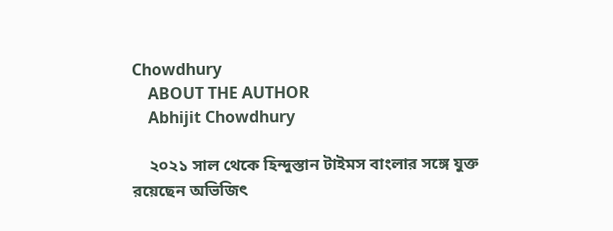Chowdhury
    ABOUT THE AUTHOR
    Abhijit Chowdhury

    ২০২১ সাল থেকে হিন্দুস্তান টাইমস বাংলার সঙ্গে যুক্ত রয়েছেন অভিজিৎ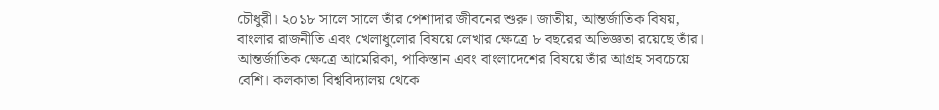চৌধুরী। ২০১৮ সালে সালে তাঁর পেশাদার জীবনের শুরু। জাতীয়, আন্তর্জাতিক বিষয়, বাংলার রাজনীতি এবং খেলাধুলোর বিষয়ে লেখার ক্ষেত্রে ৮ বছরের অভিজ্ঞতা রয়েছে তাঁর। আন্তর্জাতিক ক্ষেত্রে আমেরিকা, পাকিস্তান এবং বাংলাদেশের বিষয়ে তাঁর আগ্রহ সবচেয়ে বেশি। কলকাতা বিশ্ববিদ্যালয় থেকে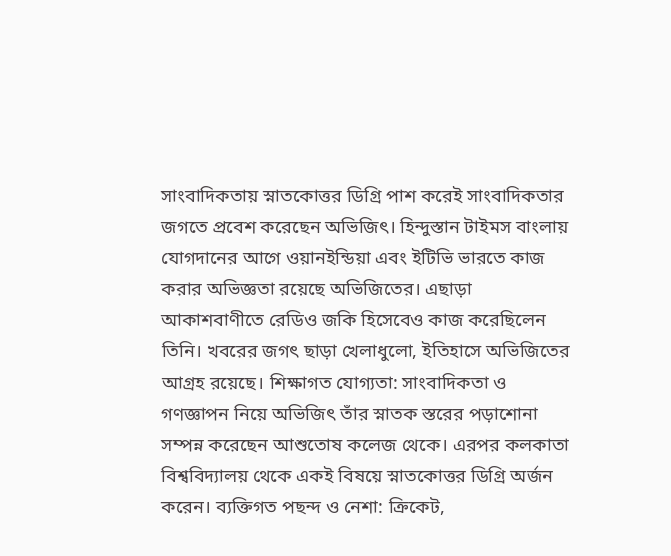সাংবাদিকতায় স্নাতকোত্তর ডিগ্রি পাশ করেই সাংবাদিকতার জগতে প্রবেশ করেছেন অভিজিৎ। হিন্দুস্তান টাইমস বাংলায় যোগদানের আগে ওয়ানইন্ডিয়া এবং ইটিভি ভারতে কাজ করার অভিজ্ঞতা রয়েছে অভিজিতের। এছাড়া আকাশবাণীতে রেডিও জকি হিসেবেও কাজ করেছিলেন তিনি। খবরের জগৎ ছাড়া খেলাধুলো, ইতিহাসে অভিজিতের আগ্রহ রয়েছে। শিক্ষাগত যোগ্যতা: সাংবাদিকতা ও গণজ্ঞাপন নিয়ে অভিজিৎ তাঁর স্নাতক স্তরের পড়াশোনা সম্পন্ন করেছেন আশুতোষ কলেজ থেকে। এরপর কলকাতা বিশ্ববিদ্যালয় থেকে একই বিষয়ে স্নাতকোত্তর ডিগ্রি অর্জন করেন। ব্যক্তিগত পছন্দ ও নেশা: ক্রিকেট,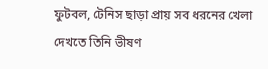ফুটবল, টেনিস ছাড়া প্রায় সব ধরনের খেলা দেখতে তিনি ভীষণ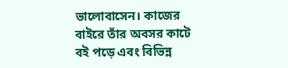ভালোবাসেন। কাজের বাইরে তাঁর অবসর কাটে বই পড়ে এবং বিভিন্ন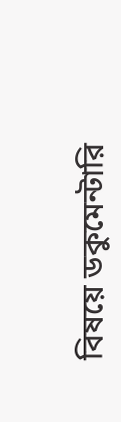বিষয়ে ডকুমেন্টারি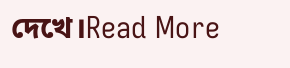দেখে।Read More